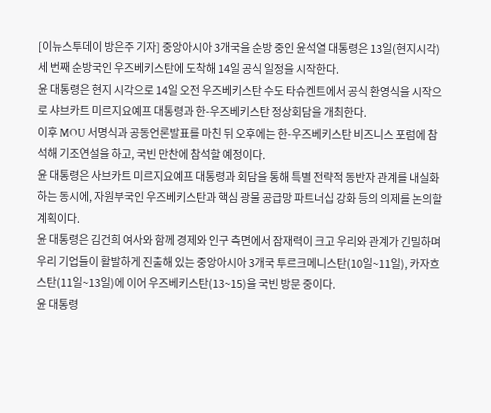[이뉴스투데이 방은주 기자] 중앙아시아 3개국을 순방 중인 윤석열 대통령은 13일(현지시각) 세 번째 순방국인 우즈베키스탄에 도착해 14일 공식 일정을 시작한다.
윤 대통령은 현지 시각으로 14일 오전 우즈베키스탄 수도 타슈켄트에서 공식 환영식을 시작으로 샤브카트 미르지요예프 대통령과 한-우즈베키스탄 정상회담을 개최한다.
이후 MOU 서명식과 공동언론발표를 마친 뒤 오후에는 한-우즈베키스탄 비즈니스 포럼에 참석해 기조연설을 하고, 국빈 만찬에 참석할 예정이다.
윤 대통령은 사브카트 미르지요예프 대통령과 회담을 통해 특별 전략적 동반자 관계를 내실화하는 동시에, 자원부국인 우즈베키스탄과 핵심 광물 공급망 파트너십 강화 등의 의제를 논의할 계획이다.
윤 대통령은 김건희 여사와 함께 경제와 인구 측면에서 잠재력이 크고 우리와 관계가 긴밀하며 우리 기업들이 활발하게 진출해 있는 중앙아시아 3개국 투르크메니스탄(10일~11일), 카자흐스탄(11일~13일)에 이어 우즈베키스탄(13~15)을 국빈 방문 중이다.
윤 대통령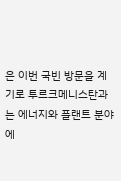은 이번 국빈 방문을 계기로 투르크메니스탄과는 에너지와 플랜트 분야에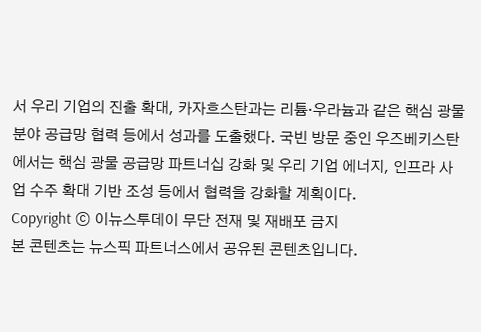서 우리 기업의 진출 확대, 카자흐스탄과는 리튬·우라늄과 같은 핵심 광물 분야 공급망 협력 등에서 성과를 도출했다. 국빈 방문 중인 우즈베키스탄에서는 핵심 광물 공급망 파트너십 강화 및 우리 기업 에너지, 인프라 사업 수주 확대 기반 조성 등에서 협력을 강화할 계획이다.
Copyright ⓒ 이뉴스투데이 무단 전재 및 재배포 금지
본 콘텐츠는 뉴스픽 파트너스에서 공유된 콘텐츠입니다.